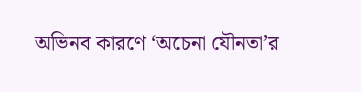অভিনব কারণে ‘অচেনা যৌনতা’র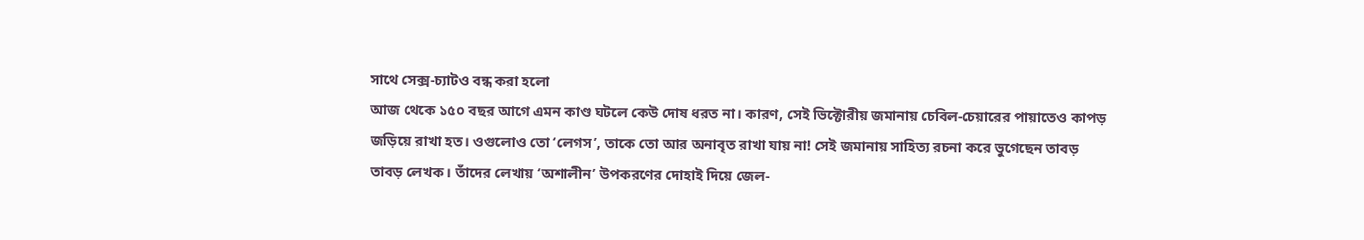সাথে সেক্স-চ্যাটও বন্ধ করা হলো
আজ থেকে ১৫০ বছর আগে এমন কাণ্ড ঘটলে কেউ দোষ ধরত না। কারণ, সেই ভিক্টোরীয় জমানায় চেবিল-চেয়ারের পায়াতেও কাপড় জড়িয়ে রাখা হত। ওগুলোও তো ‘লেগস’, তাকে তো আর অনাবৃত রাখা যায় না! সেই জমানায় সাহিত্য রচনা করে ভুগেছেন তাবড় তাবড় লেখক। তাঁদের লেখায় ‘অশালীন’ উপকরণের দোহাই দিয়ে জেল-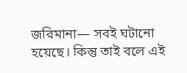জরিমানা— সবই ঘটানো হয়েছে। কিন্তু তাই বলে এই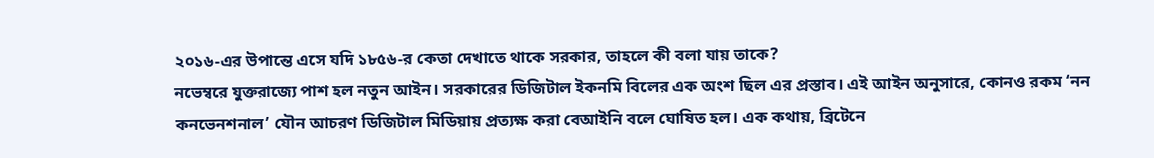২০১৬-এর উপান্তে এসে যদি ১৮৫৬-র কেতা দেখাতে থাকে সরকার, তাহলে কী বলা যায় তাকে?
নভেম্বরে যুক্তরাজ্যে পাশ হল নতুন আইন। সরকারের ডিজিটাল ইকনমি বিলের এক অংশ ছিল এর প্রস্তাব। এই আইন অনুসারে, কোনও রকম ‘নন কনভেনশনাল’ যৌন আচরণ ডিজিটাল মিডিয়ায় প্রত্যক্ষ করা বেআইনি বলে ঘোষিত হল। এক কথায়, ব্রিটেনে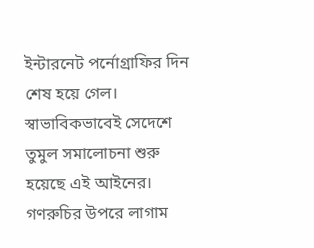ইন্টারনেট পর্নোগ্রাফির দিন শেষ হয়ে গেল।
স্বাভাবিকভাবেই সেদেশে তুমুল সমালোচনা শুরু হয়েছে এই আইনের। গণরুচির উপরে লাগাম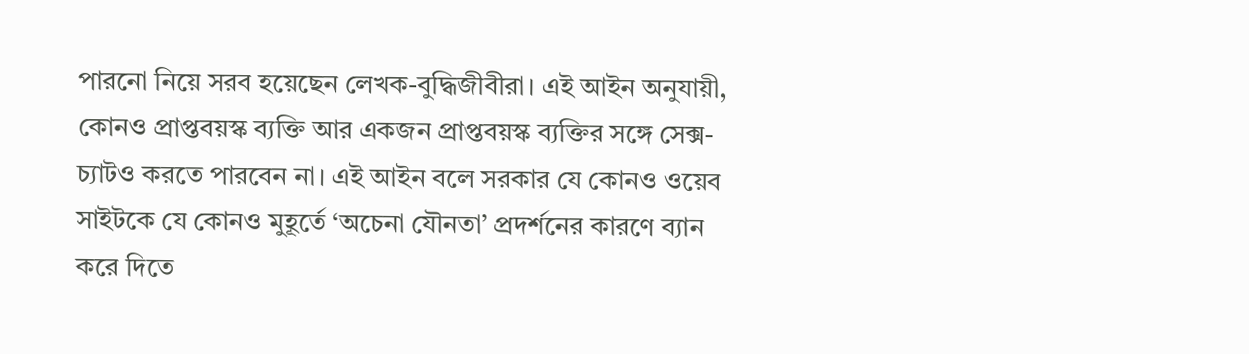পারনো নিয়ে সরব হয়েছেন লেখক-বুদ্ধিজীবীরা। এই আইন অনুযায়ী, কোনও প্রাপ্তবয়স্ক ব্যক্তি আর একজন প্রাপ্তবয়স্ক ব্যক্তির সঙ্গে সেক্স-চ্যাটও করতে পারবেন না। এই আইন বলে সরকার যে কোনও ওয়েব সাইটকে যে কোনও মুহূর্তে ‘অচেনা যৌনতা’ প্রদর্শনের কারণে ব্যান করে দিতে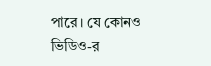পারে। যে কোনও ভিডিও-র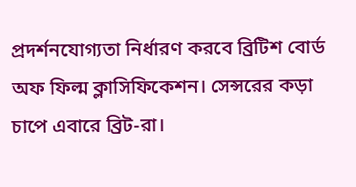প্রদর্শনযোগ্যতা নির্ধারণ করবে ব্রিটিশ বোর্ড অফ ফিল্ম ক্লাসিফিকেশন। সেন্সরের কড়া চাপে এবারে ব্রিট-রা।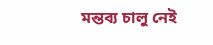মন্তব্য চালু নেই